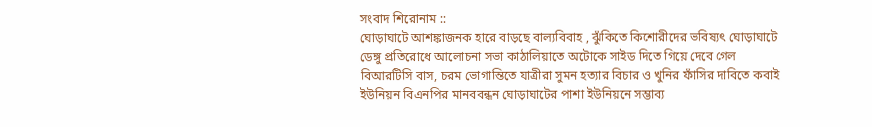সংবাদ শিরোনাম ::
ঘোড়াঘাটে আশঙ্কাজনক হারে বাড়ছে বাল্যবিবাহ , ঝুঁকিতে কিশোরীদের ভবিষ্যৎ ঘোড়াঘাটে ডেঙ্গু প্রতিরোধে আলোচনা সভা কাঠালিয়াতে অটোকে সাইড দিতে গিয়ে দেবে গেল বিআরটিসি বাস, চরম ভোগান্তিতে যাত্রীরা সুমন হত্যার বিচার ও খুনির ফাঁসির দাবিতে কবাই ইউনিয়ন বিএনপির মানববন্ধন ঘোড়াঘাটের পাশা ইউনিয়নে সম্ভাব্য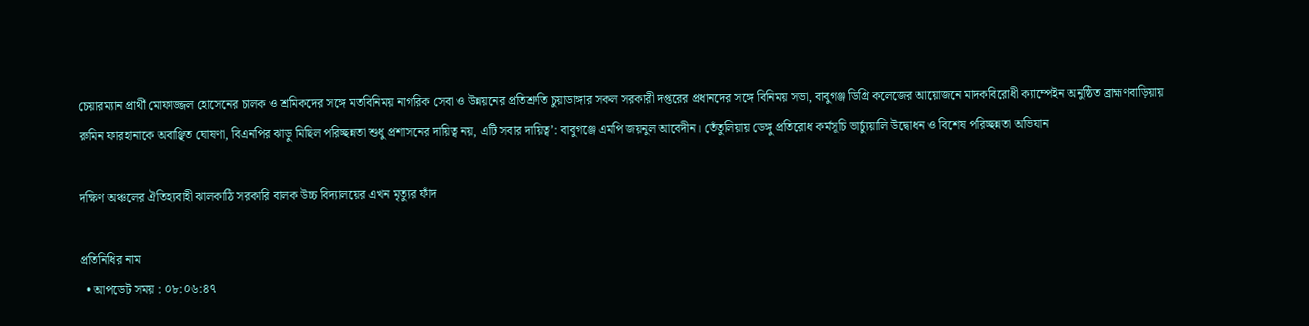চেয়ারম্যান প্রার্থী মোফাজ্জল হোসেনের চালক ও শ্রমিকদের সঙ্গে মতবিনিময় নাগরিক সেবা ও উন্নয়নের প্রতিশ্রুতি চুয়াডাঙ্গার সকল সরকারী দপ্তরের প্রধানদের সঙ্গে বিনিময় সভা, বাবুগঞ্জ ডিগ্রি কলেজের আয়োজনে মাদকবিরোধী ক্যাম্পেইন অনুষ্ঠিত ব্রাহ্মণবাড়িয়ায় রুমিন ফারহানাকে অবাঞ্ছিত ঘোষণা, বিএনপির ঝাড়ু মিছিল পরিচ্ছন্নতা শুধু প্রশাসনের দায়িত্ব নয়, এটি সবার দায়িত্ব’: বাবুগঞ্জে এমপি জয়নুল আবেদীন। তেঁতুলিয়ায় ডেঙ্গু প্রতিরোধ কর্মসূচি ভার্চ্যুয়ালি উদ্বোধন ও বিশেষ পরিচ্ছন্নতা অভিযান

দক্ষিণ অঞ্চলের ঐতিহ্যবাহী ঝালকাঠি সরকারি বালক উচ্চ বিদ্যালয়ের এখন মৃত্যুর ফাঁদ

প্রতিনিধির নাম
  • আপডেট সময় : ০৮:০৬:৪৭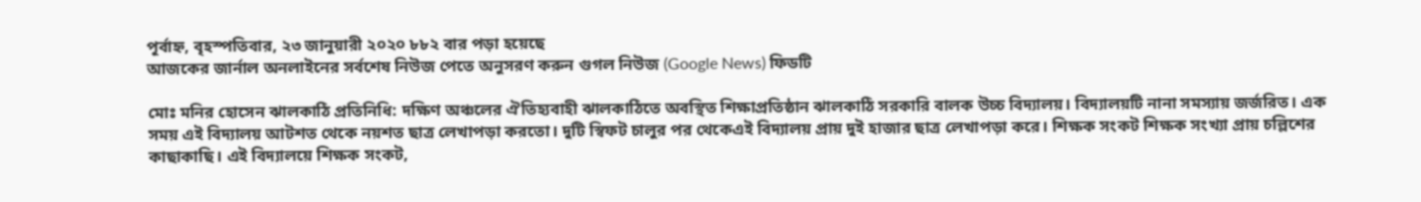পূর্বাহ্ন, বৃহস্পতিবার, ২৩ জানুয়ারী ২০২০ ৮৮২ বার পড়া হয়েছে
আজকের জার্নাল অনলাইনের সর্বশেষ নিউজ পেতে অনুসরণ করুন গুগল নিউজ (Google News) ফিডটি

মোঃ মনির হোসেন ঝালকাঠি প্রতিনিধি: দক্ষিণ অঞ্চলের ঐতিহ্যবাহী ঝালকাঠিতে অবস্থিত শিক্ষাপ্রতিষ্ঠান ঝালকাঠি সরকারি বালক উচ্চ বিদ্যালয়। বিদ্যালয়টি নানা সমস্যায় জর্জরিত। এক সময় এই বিদ্যালয় আটশত থেকে নয়শত ছাত্র লেখাপড়া করতো। দুটি স্বিফট চালুর পর থেকেএই বিদ্যালয় প্রায় দুই হাজার ছাত্র লেখাপড়া করে। শিক্ষক সংকট শিক্ষক সংখ্যা প্রায় চল্লিশের কাছাকাছি। এই বিদ্যালয়ে শিক্ষক সংকট,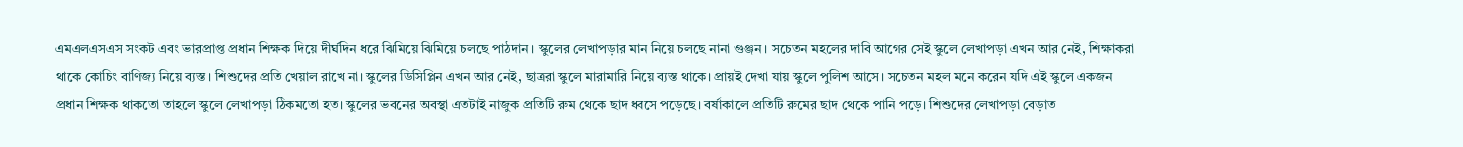এমএলএসএস সংকট এবং ভারপ্রাপ্ত প্রধান শিক্ষক দিয়ে দীর্ঘদিন ধরে ঝিমিয়ে ঝিমিয়ে চলছে পাঠদান। স্কুলের লেখাপড়ার মান নিয়ে চলছে নানা গুঞ্জন। সচেতন মহলের দাবি আগের সেই স্কুলে লেখাপড়া এখন আর নেই, শিক্ষাকরা থাকে কোচিং বাণিজ্য নিয়ে ব্যস্ত। শিশুদের প্রতি খেয়াল রাখে না। স্কুলের ডিসিপ্লিন এখন আর নেই, ছাত্ররা স্কুলে মারামারি নিয়ে ব্যস্ত থাকে। প্রায়ই দেখা যায় স্কুলে পুলিশ আসে। সচেতন মহল মনে করেন যদি এই স্কুলে একজন প্রধান শিক্ষক থাকতো তাহলে স্কুলে লেখাপড়া ঠিকমতো হত। স্কুলের ভবনের অবস্থা এতটাই নাজুক প্রতিটি রুম থেকে ছাদ ধ্বসে পড়েছে। বর্ষাকালে প্রতিটি রুমের ছাদ থেকে পানি পড়ে। শিশুদের লেখাপড়া বেড়াত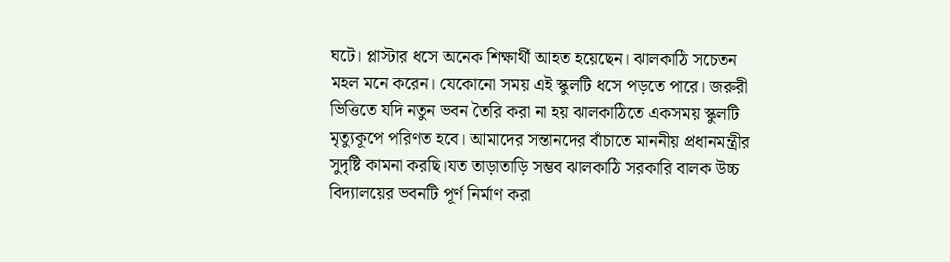ঘটে। প্লাস্টার ধসে অনেক শিক্ষার্থী আহত হয়েছেন। ঝালকাঠি সচেতন মহল মনে করেন। যেকোনো সময় এই স্কুলটি ধসে পড়তে পারে। জরুরী ভিত্তিতে যদি নতুন ভবন তৈরি করা না হয় ঝালকাঠিতে একসময় স্কুলটি মৃত্যুকূপে পরিণত হবে। আমাদের সন্তানদের বাঁচাতে মাননীয় প্রধানমন্ত্রীর সুদৃষ্টি কামনা করছি।যত তাড়াতাড়ি সম্ভব ঝালকাঠি সরকারি বালক উচ্চ বিদ্যালয়ের ভবনটি পূর্ণ নির্মাণ করা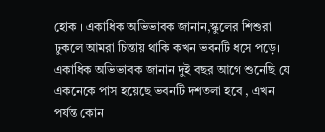হোক । একাধিক অভিভাবক জানান,স্কুলের শিশুরা ঢুকলে আমরা চিন্তায় থাকি কখন ভবনটি ধসে পড়ে। একাধিক অভিভাবক জানান দুই বছর আগে শুনেছি যে একনেকে পাস হয়েছে ভবনটি দশতলা হবে , এখন পর্যন্ত কোন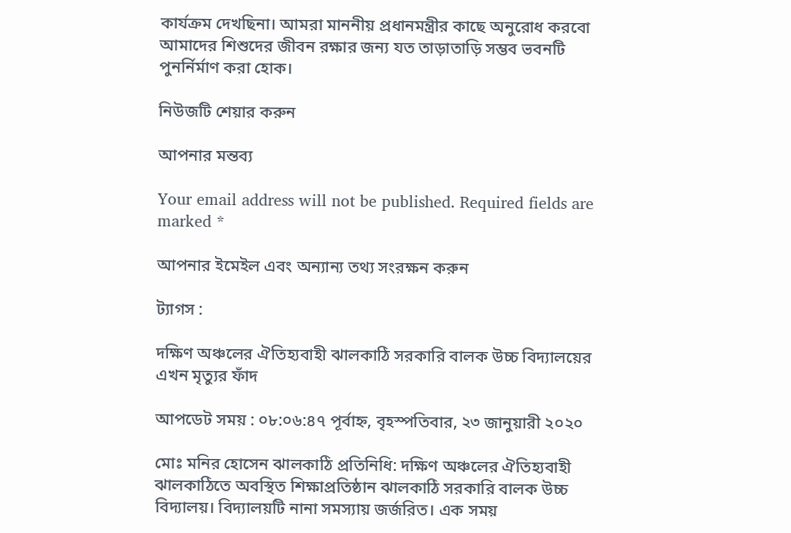কার্যক্রম দেখছিনা। আমরা মাননীয় প্রধানমন্ত্রীর কাছে অনুরোধ করবো আমাদের শিশুদের জীবন রক্ষার জন্য যত তাড়াতাড়ি সম্ভব ভবনটি পুনর্নির্মাণ করা হোক।

নিউজটি শেয়ার করুন

আপনার মন্তব্য

Your email address will not be published. Required fields are marked *

আপনার ইমেইল এবং অন্যান্য তথ্য সংরক্ষন করুন

ট্যাগস :

দক্ষিণ অঞ্চলের ঐতিহ্যবাহী ঝালকাঠি সরকারি বালক উচ্চ বিদ্যালয়ের এখন মৃত্যুর ফাঁদ

আপডেট সময় : ০৮:০৬:৪৭ পূর্বাহ্ন, বৃহস্পতিবার, ২৩ জানুয়ারী ২০২০

মোঃ মনির হোসেন ঝালকাঠি প্রতিনিধি: দক্ষিণ অঞ্চলের ঐতিহ্যবাহী ঝালকাঠিতে অবস্থিত শিক্ষাপ্রতিষ্ঠান ঝালকাঠি সরকারি বালক উচ্চ বিদ্যালয়। বিদ্যালয়টি নানা সমস্যায় জর্জরিত। এক সময়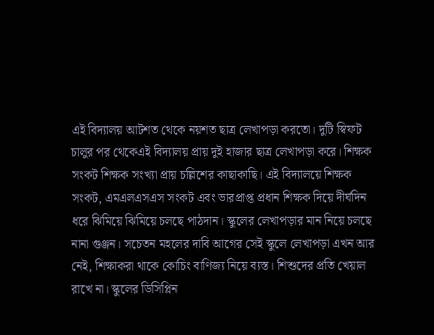এই বিদ্যালয় আটশত থেকে নয়শত ছাত্র লেখাপড়া করতো। দুটি স্বিফট চালুর পর থেকেএই বিদ্যালয় প্রায় দুই হাজার ছাত্র লেখাপড়া করে। শিক্ষক সংকট শিক্ষক সংখ্যা প্রায় চল্লিশের কাছাকাছি। এই বিদ্যালয়ে শিক্ষক সংকট, এমএলএসএস সংকট এবং ভারপ্রাপ্ত প্রধান শিক্ষক দিয়ে দীর্ঘদিন ধরে ঝিমিয়ে ঝিমিয়ে চলছে পাঠদান। স্কুলের লেখাপড়ার মান নিয়ে চলছে নানা গুঞ্জন। সচেতন মহলের দাবি আগের সেই স্কুলে লেখাপড়া এখন আর নেই, শিক্ষাকরা থাকে কোচিং বাণিজ্য নিয়ে ব্যস্ত। শিশুদের প্রতি খেয়াল রাখে না। স্কুলের ডিসিপ্লিন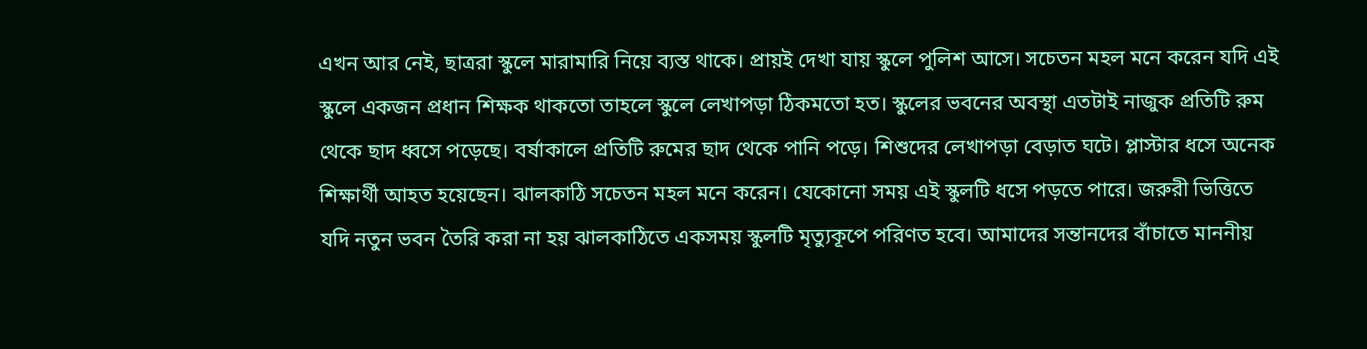এখন আর নেই, ছাত্ররা স্কুলে মারামারি নিয়ে ব্যস্ত থাকে। প্রায়ই দেখা যায় স্কুলে পুলিশ আসে। সচেতন মহল মনে করেন যদি এই স্কুলে একজন প্রধান শিক্ষক থাকতো তাহলে স্কুলে লেখাপড়া ঠিকমতো হত। স্কুলের ভবনের অবস্থা এতটাই নাজুক প্রতিটি রুম থেকে ছাদ ধ্বসে পড়েছে। বর্ষাকালে প্রতিটি রুমের ছাদ থেকে পানি পড়ে। শিশুদের লেখাপড়া বেড়াত ঘটে। প্লাস্টার ধসে অনেক শিক্ষার্থী আহত হয়েছেন। ঝালকাঠি সচেতন মহল মনে করেন। যেকোনো সময় এই স্কুলটি ধসে পড়তে পারে। জরুরী ভিত্তিতে যদি নতুন ভবন তৈরি করা না হয় ঝালকাঠিতে একসময় স্কুলটি মৃত্যুকূপে পরিণত হবে। আমাদের সন্তানদের বাঁচাতে মাননীয়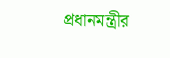প্রধানমন্ত্রীর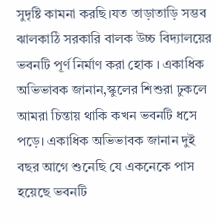সুদৃষ্টি কামনা করছি।যত তাড়াতাড়ি সম্ভব ঝালকাঠি সরকারি বালক উচ্চ বিদ্যালয়ের ভবনটি পূর্ণ নির্মাণ করা হোক । একাধিক অভিভাবক জানান,স্কুলের শিশুরা ঢুকলে আমরা চিন্তায় থাকি কখন ভবনটি ধসে পড়ে। একাধিক অভিভাবক জানান দুই বছর আগে শুনেছি যে একনেকে পাস হয়েছে ভবনটি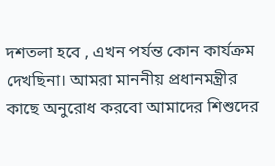দশতলা হবে , এখন পর্যন্ত কোন কার্যক্রম দেখছিনা। আমরা মাননীয় প্রধানমন্ত্রীর কাছে অনুরোধ করবো আমাদের শিশুদের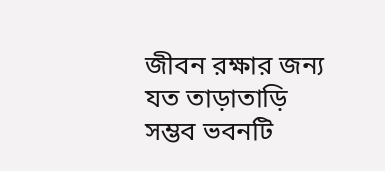জীবন রক্ষার জন্য যত তাড়াতাড়ি সম্ভব ভবনটি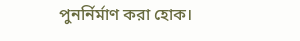পুনর্নির্মাণ করা হোক।